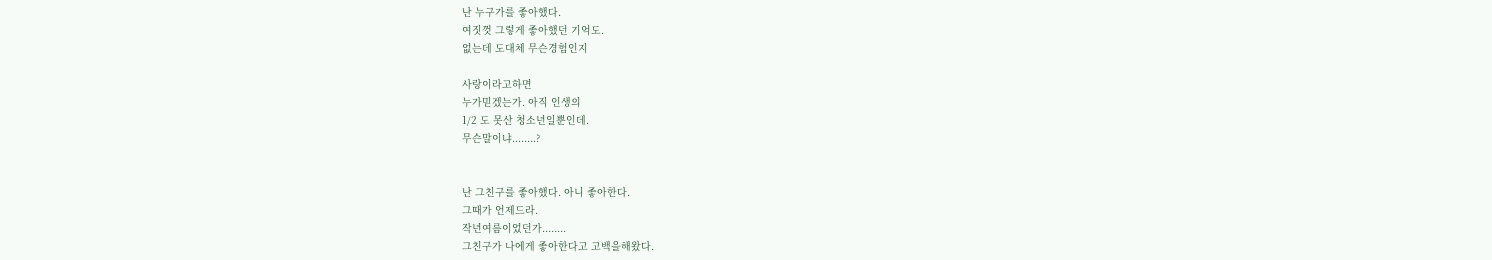난 누구가를 좋아했다.
여짓껏 그렇게 좋아했던 기억도.
없는데 도대체 무슨경험인지

사랑이라고하면
누가믿겠는가. 아직 인생의
1/2 도 못산 청소년일뿐인데.
무슨말이냐........?


난 그친구를 좋아했다. 아니 좋아한다.
그때가 언제드라.
작년여름이었던가........
그친구가 나에게 좋아한다고 고백을해왔다.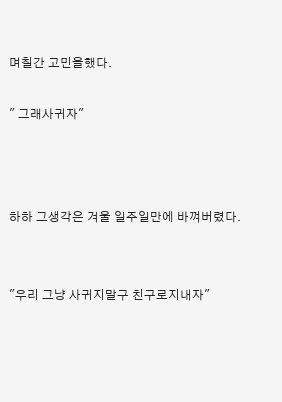며칠간 고민을했다.

" 그래사귀자"



하하 그생각은 겨울 일주일만에 바껴버렸다.


"우리 그냥 사귀지말구 친구로지내자"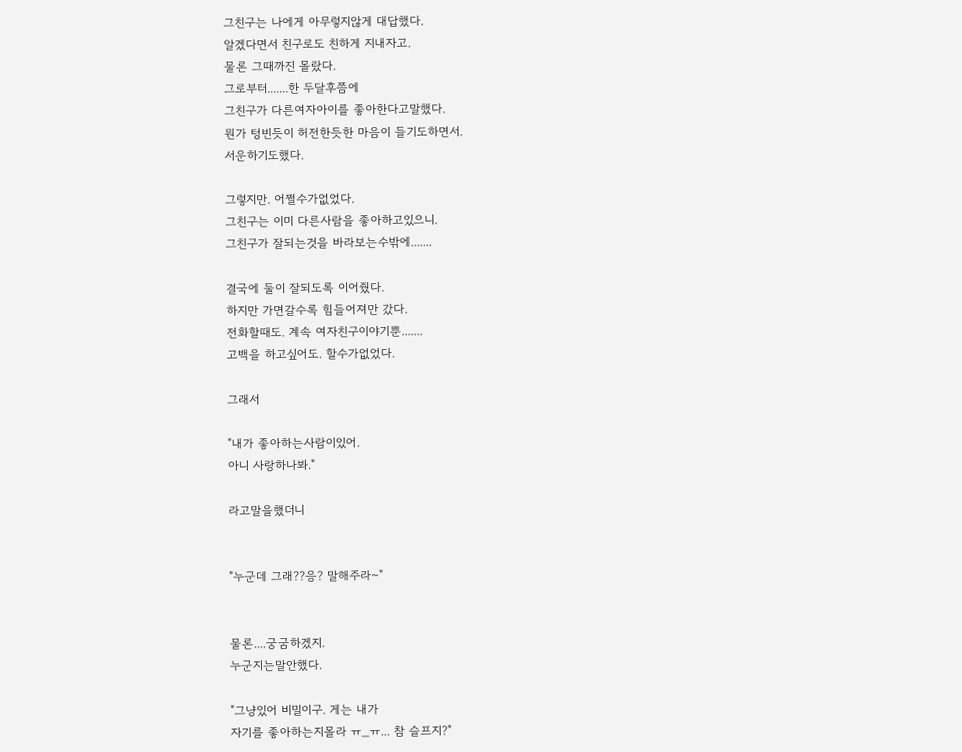그친구는 나에게 아무렇지않게 대답했다.
알겠다면서 친구로도 친하게 지내자고.
물론 그때까진 몰랐다.
그로부터.......한 두달후쯤에
그친구가 다른여자아이를 좋아한다고말했다.
뭔가 텅빈듯이 허전한듯한 마음이 들기도하면서.
서운하기도했다.

그렇지만. 어쩔수가없었다.
그친구는 이미 다른사람을 좋아하고있으니.
그친구가 잘되는것을 바라보는수밖에.......

결국에 둘이 잘되도록 이어줬다.
하지만 가면갈수록 힘들어져만 갔다.
전화할때도. 계속 여자친구이야기뿐.......
고백을 하고싶어도. 할수가없었다.

그래서

"내가 좋아하는사람이있어.
아니 사랑하나봐."

라고말을했더니


"누군데 그래??응? 말해주라~"


물론....궁굼하겠지.
누군지는말안했다.

"그냥있어 비밀이구. 게는 내가
자기를 좋아하는지몰라 ㅠ_ㅠ... 참 슬프지?"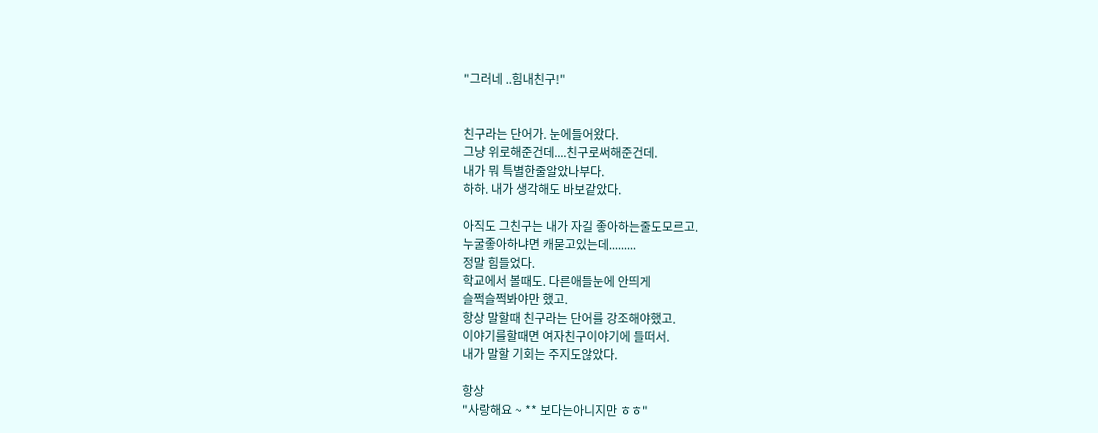"그러네 ..힘내친구!"


친구라는 단어가. 눈에들어왔다.
그냥 위로해준건데....친구로써해준건데.
내가 뭐 특별한줄알았나부다.
하하. 내가 생각해도 바보같았다.

아직도 그친구는 내가 자길 좋아하는줄도모르고.
누굴좋아하냐면 캐묻고있는데.........
정말 힘들었다.
학교에서 볼때도. 다른애들눈에 안띄게
슬쩍슬쩍봐야만 했고.
항상 말할때 친구라는 단어를 강조해야했고.
이야기를할때면 여자친구이야기에 들떠서.
내가 말할 기회는 주지도않았다.

항상
"사랑해요 ~ ** 보다는아니지만 ㅎㅎ"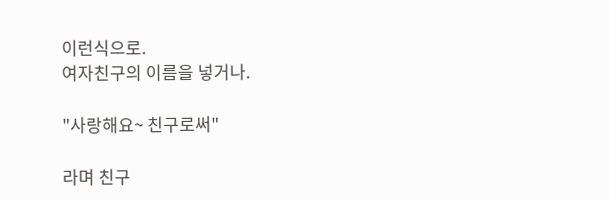이런식으로.
여자친구의 이름을 넣거나.

"사랑해요~ 친구로써"

라며 친구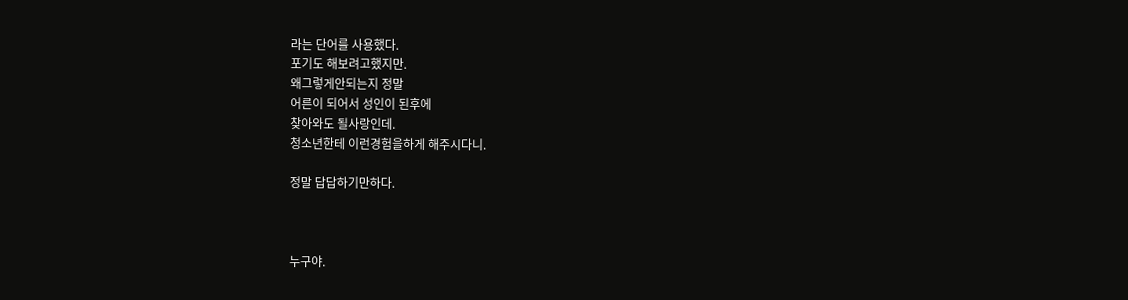라는 단어를 사용했다.
포기도 해보려고했지만.
왜그렇게안되는지 정말
어른이 되어서 성인이 된후에
찾아와도 될사랑인데.
청소년한테 이런경험을하게 해주시다니.

정말 답답하기만하다.



누구야.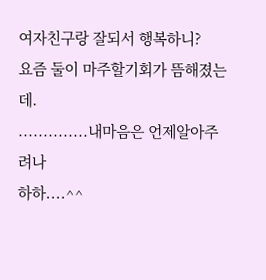여자친구랑 잘되서 행복하니?
요즘 둘이 마주할기회가 뜸해졌는데.
..............내마음은 언제알아주려나
하하....^^